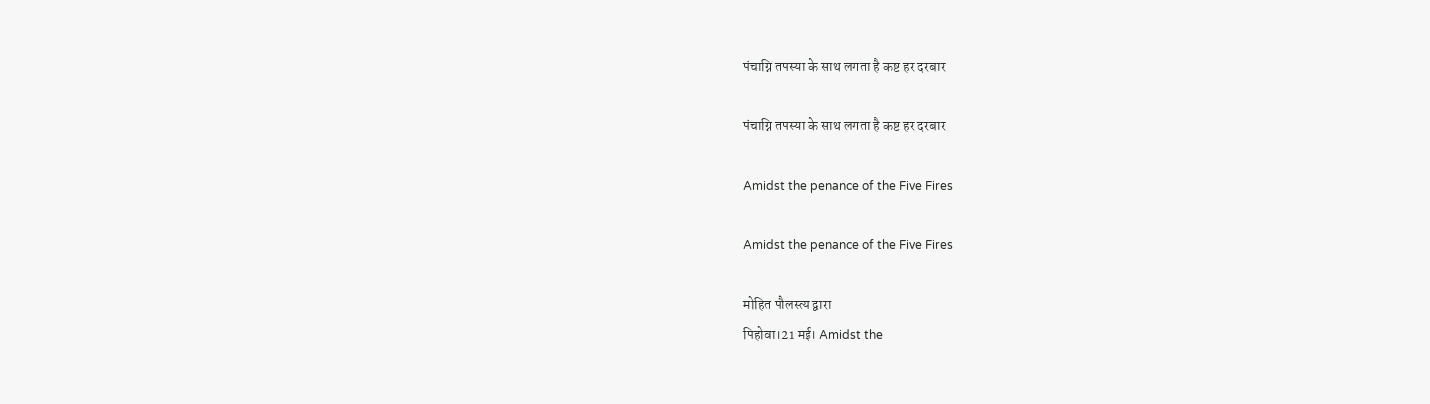पंचाग्नि तपस्या के साथ लगता है कष्ट हर दरबार

पंचाग्नि तपस्या के साथ लगता है कष्ट हर दरबार

Amidst the penance of the Five Fires

Amidst the penance of the Five Fires

मोहित पौलस्त्य द्वारा
पिहोवा।21 मई। Amidst the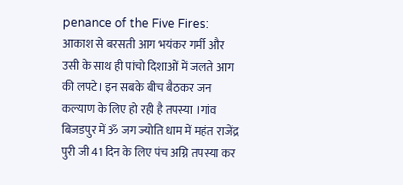penance of the Five Fires:
आकाश से बरसती आग भयंकर गर्मी और उसी के साथ ही पांचो दिशाओं में जलते आग की लपटे। इन सबके बीच बैठकर जन कल्याण के लिए हो रही है तपस्या ।गांव बिजडपुर में ॐ जग ज्योति धाम में महंत राजेंद्र पुरी जी 41 दिन के लिए पंच अग्नि तपस्या कर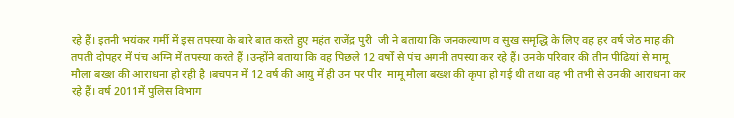रहे हैं। इतनी भयंकर गर्मी में इस तपस्या के बारे बात करते हुए महंत राजेंद्र पुरी  जी ने बताया कि जनकल्याण व सुख समृद्धि के लिए वह हर वर्ष जेठ माह की तपती दोपहर में पंच अग्नि में तपस्या करते हैं ।उन्होंने बताया कि वह पिछले 12 वर्षों से पंच अगनी तपस्या कर रहे हैं। उनके परिवार की तीन पीढियां से मामू मौला बख्श की आराधना हो रही है ।बचपन में 12 वर्ष की आयु में ही उन पर पीर  मामू मौला बख्श की कृपा हो गई थी तथा वह भी तभी से उनकी आराधना कर रहे हैं। वर्ष 2011में पुलिस विभाग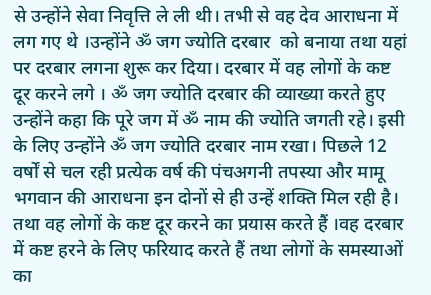से उन्होंने सेवा निवृत्ति ले ली थी। तभी से वह देव आराधना में लग गए थे ।उन्होंने ॐ जग ज्योति दरबार  को बनाया तथा यहां पर दरबार लगना शुरू कर दिया। दरबार में वह लोगों के कष्ट दूर करने लगे । ॐ जग ज्योति दरबार की व्याख्या करते हुए उन्होंने कहा कि पूरे जग में ॐ नाम की ज्योति जगती रहे। इसी के लिए उन्होंने ॐ जग ज्योति दरबार नाम रखा। पिछले 12 वर्षों से चल रही प्रत्येक वर्ष की पंचअगनी तपस्या और मामू भगवान की आराधना इन दोनों से ही उन्हें शक्ति मिल रही है। तथा वह लोगों के कष्ट दूर करने का प्रयास करते हैं ।वह दरबार में कष्ट हरने के लिए फरियाद करते हैं तथा लोगों के समस्याओं का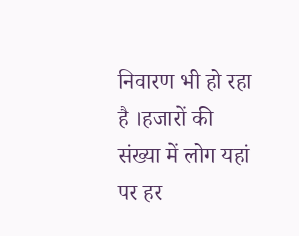निवारण भी हो रहा है ।हजारों की संख्या में लोग यहां पर हर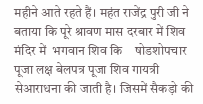महीने आते रहते हैं। महंत राजेंद्र पुरी जी ने बताया कि पूरे श्रावण मास दरबार में शिव मंदिर में  भगवान शिव कि    षोडशोपचार पूजा लक्ष बेलपत्र पूजा शिव गायत्री  सेआराधना की जाती है। जिसमें सैकड़ो की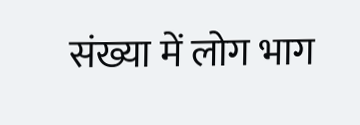संख्या में लोग भाग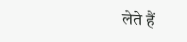लेते हैं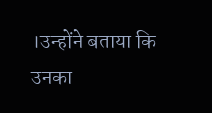।उन्होंने बताया कि उनका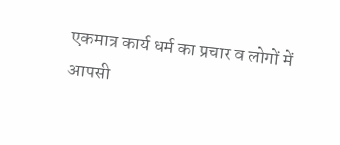एकमात्र कार्य धर्म का प्रचार व लोगों में आपसी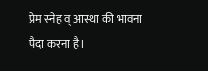प्रेम स्नेह व् आस्था की भावना पैदा करना है।